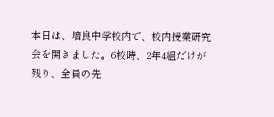本日は、培良中学校内で、校内授業研究会を開きました。6校時、2年4組だけが残り、全員の先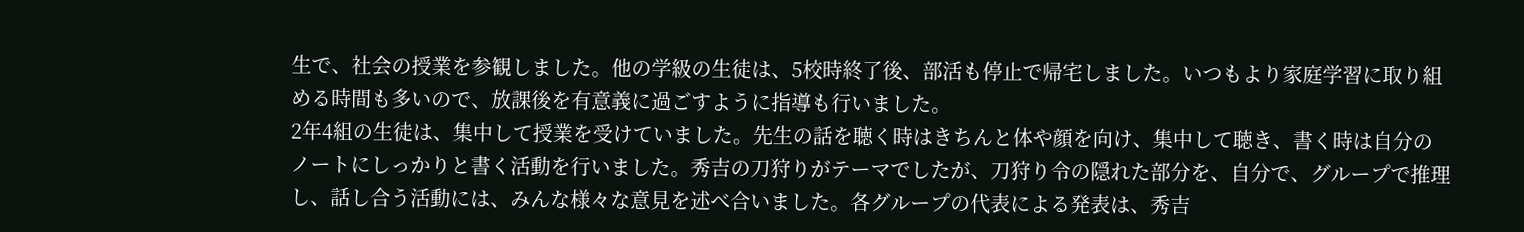生で、社会の授業を参観しました。他の学級の生徒は、5校時終了後、部活も停止で帰宅しました。いつもより家庭学習に取り組める時間も多いので、放課後を有意義に過ごすように指導も行いました。
2年4組の生徒は、集中して授業を受けていました。先生の話を聴く時はきちんと体や顔を向け、集中して聴き、書く時は自分のノートにしっかりと書く活動を行いました。秀吉の刀狩りがテーマでしたが、刀狩り令の隠れた部分を、自分で、グループで推理し、話し合う活動には、みんな様々な意見を述べ合いました。各グループの代表による発表は、秀吉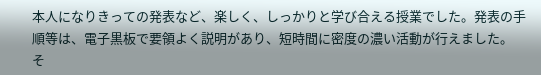本人になりきっての発表など、楽しく、しっかりと学び合える授業でした。発表の手順等は、電子黒板で要領よく説明があり、短時間に密度の濃い活動が行えました。
そ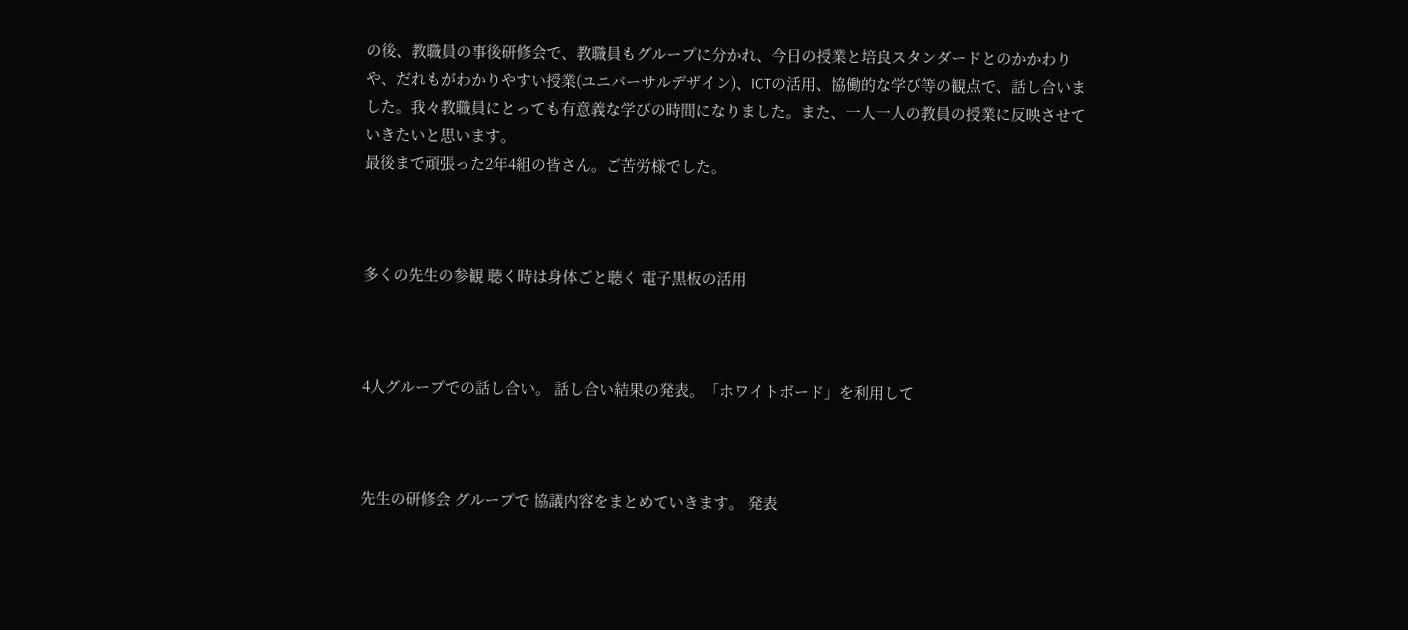の後、教職員の事後研修会で、教職員もグループに分かれ、今日の授業と培良スタンダードとのかかわりや、だれもがわかりやすい授業(ユニバーサルデザイン)、ICTの活用、協働的な学び等の観点で、話し合いました。我々教職員にとっても有意義な学びの時間になりました。また、一人一人の教員の授業に反映させていきたいと思います。
最後まで頑張った2年4組の皆さん。ご苦労様でした。



多くの先生の参観 聴く時は身体ごと聴く 電子黒板の活用



4人グループでの話し合い。 話し合い結果の発表。「ホワイトボード」を利用して



先生の研修会 グループで 協議内容をまとめていきます。 発表